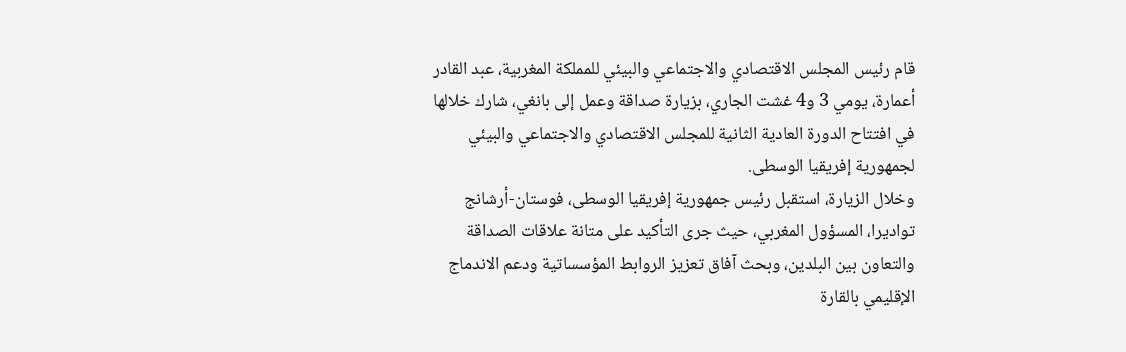قام رئيس المجلس الاقتصادي والاجتماعي والبيئي للمملكة المغربية، عبد القادر أعمارة، يومي 3 و4 غشت الجاري، بزيارة صداقة وعمل إلى بانغي، شارك خلالها في افتتاح الدورة العادية الثانية للمجلس الاقتصادي والاجتماعي والبيئي لجمهورية إفريقيا الوسطى.
وخلال الزيارة، استقبل رئيس جمهورية إفريقيا الوسطى، فوستان-أرشانج تواديرا، المسؤول المغربي، حيث جرى التأكيد على متانة علاقات الصداقة والتعاون بين البلدين، وبحث آفاق تعزيز الروابط المؤسساتية ودعم الاندماج الإقليمي بالقارة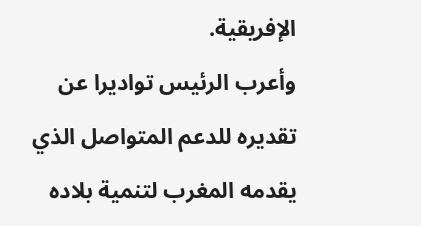الإفريقية.
وأعرب الرئيس تواديرا عن تقديره للدعم المتواصل الذي يقدمه المغرب لتنمية بلاده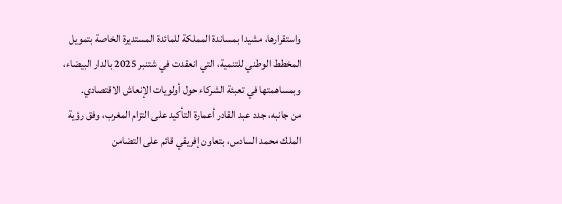واستقرارها، مشيدا بمساندة المملكة للمائدة المستديرة الخاصة بتمويل المخطط الوطني للتنمية، التي انعقدت في شتنبر 2025 بالدار البيضاء، وبمساهمتها في تعبئة الشركاء حول أولويات الإنعاش الاقتصادي.
من جانبه، جدد عبد القادر أعمارة التأكيد على التزام المغرب، وفق رؤية الملك محمد السادس، بتعاون إفريقي قائم على التضامن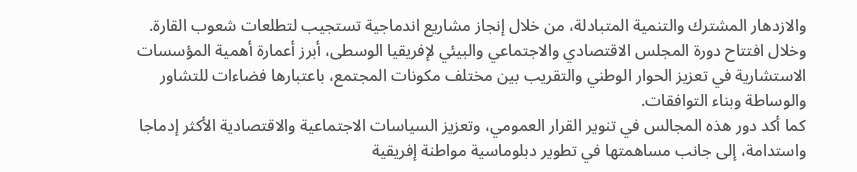والازدهار المشترك والتنمية المتبادلة، من خلال إنجاز مشاريع اندماجية تستجيب لتطلعات شعوب القارة.
وخلال افتتاح دورة المجلس الاقتصادي والاجتماعي والبيئي لإفريقيا الوسطى، أبرز أعمارة أهمية المؤسسات الاستشارية في تعزيز الحوار الوطني والتقريب بين مختلف مكونات المجتمع، باعتبارها فضاءات للتشاور والوساطة وبناء التوافقات.
كما أكد دور هذه المجالس في تنوير القرار العمومي، وتعزيز السياسات الاجتماعية والاقتصادية الأكثر إدماجا واستدامة، إلى جانب مساهمتها في تطوير دبلوماسية مواطنة إفريقية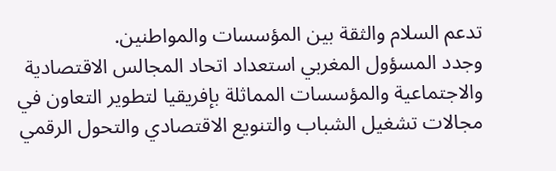تدعم السلام والثقة بين المؤسسات والمواطنين.
وجدد المسؤول المغربي استعداد اتحاد المجالس الاقتصادية والاجتماعية والمؤسسات المماثلة بإفريقيا لتطوير التعاون في مجالات تشغيل الشباب والتنويع الاقتصادي والتحول الرقمي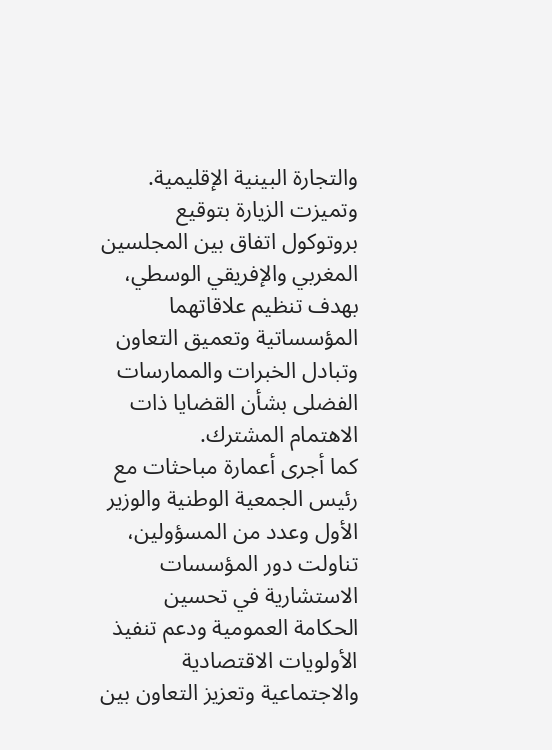والتجارة البينية الإقليمية.
وتميزت الزيارة بتوقيع بروتوكول اتفاق بين المجلسين المغربي والإفريقي الوسطي، بهدف تنظيم علاقاتهما المؤسساتية وتعميق التعاون وتبادل الخبرات والممارسات الفضلى بشأن القضايا ذات الاهتمام المشترك.
كما أجرى أعمارة مباحثات مع رئيس الجمعية الوطنية والوزير الأول وعدد من المسؤولين، تناولت دور المؤسسات الاستشارية في تحسين الحكامة العمومية ودعم تنفيذ الأولويات الاقتصادية والاجتماعية وتعزيز التعاون بين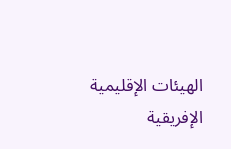الهيئات الإقليمية الإفريقية